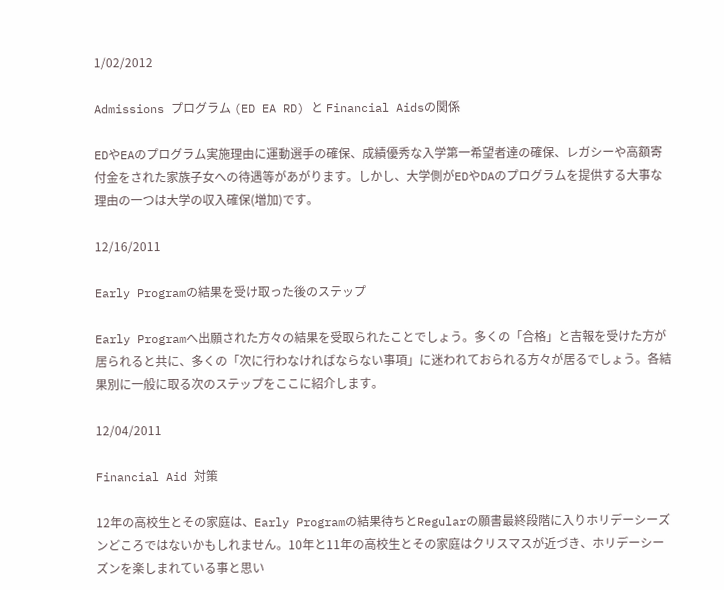1/02/2012

Admissions プログラム (ED EA RD) と Financial Aidsの関係

EDやEAのプログラム実施理由に運動選手の確保、成績優秀な入学第一希望者達の確保、レガシーや高額寄付金をされた家族子女への待遇等があがります。しかし、大学側がEDやDAのプログラムを提供する大事な理由の一つは大学の収入確保(増加)です。

12/16/2011

Early Programの結果を受け取った後のステップ

Early Programへ出願された方々の結果を受取られたことでしょう。多くの「合格」と吉報を受けた方が居られると共に、多くの「次に行わなければならない事項」に迷われておられる方々が居るでしょう。各結果別に一般に取る次のステップをここに紹介します。

12/04/2011

Financial Aid 対策

12年の高校生とその家庭は、Early Programの結果待ちとRegularの願書最終段階に入りホリデーシーズンどころではないかもしれません。10年と11年の高校生とその家庭はクリスマスが近づき、ホリデーシーズンを楽しまれている事と思い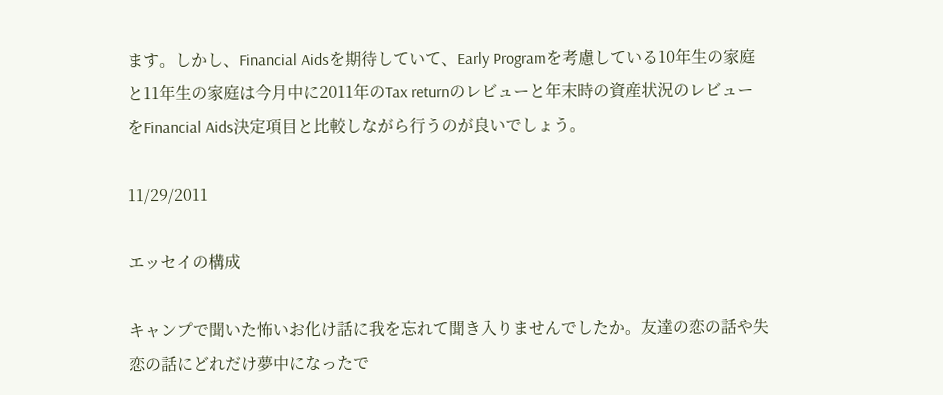ます。しかし、Financial Aidsを期待していて、Early Programを考慮している10年生の家庭と11年生の家庭は今月中に2011年のTax returnのレビューと年末時の資産状況のレビューをFinancial Aids決定項目と比較しながら行うのが良いでしょう。

11/29/2011

エッセイの構成

キャンプで聞いた怖いお化け話に我を忘れて聞き入りませんでしたか。友達の恋の話や失恋の話にどれだけ夢中になったで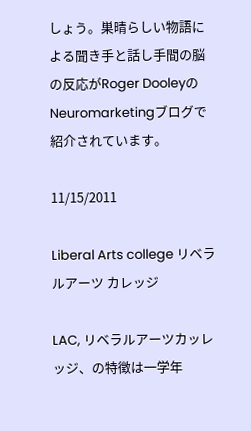しょう。巣晴らしい物語による聞き手と話し手間の脳の反応がRoger DooleyのNeuromarketingブログで紹介されています。

11/15/2011

Liberal Arts college リベラルアーツ カレッジ

LAC, リベラルアーツカッレッジ、の特徴は一学年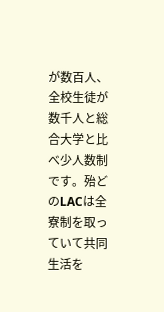が数百人、全校生徒が数千人と総合大学と比べ少人数制です。殆どのLACは全寮制を取っていて共同生活を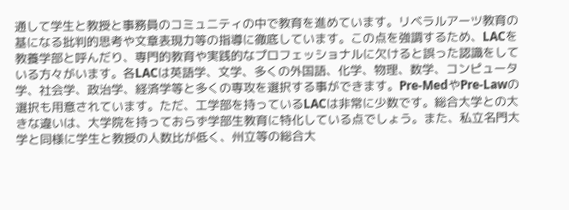通して学生と教授と事務員のコミュニティの中で教育を進めています。リベラルアーツ教育の基になる批判的思考や文章表現力等の指導に徹底しています。この点を強調するため、LACを教養学部と呼んだり、専門的教育や実践的なプロフェッショナルに欠けると誤った認識をしている方々がいます。各LACは英語学、文学、多くの外国語、化学、物理、数学、コンピュータ学、社会学、政治学、経済学等と多くの専攻を選択する事ができます。Pre-MedやPre-Lawの選択も用意されています。ただ、工学部を持っているLACは非常に少数です。総合大学との大きな違いは、大学院を持っておらず学部生教育に特化している点でしょう。また、私立名門大学と同様に学生と教授の人数比が低く、州立等の総合大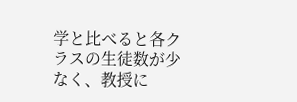学と比べると各クラスの生徒数が少なく、教授に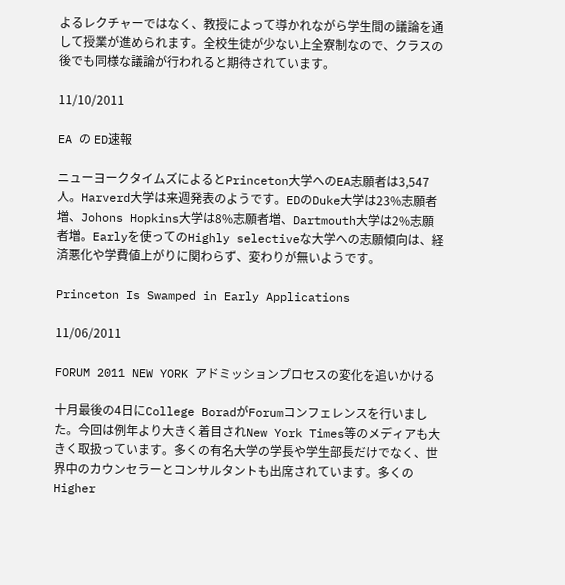よるレクチャーではなく、教授によって導かれながら学生間の議論を通して授業が進められます。全校生徒が少ない上全寮制なので、クラスの後でも同様な議論が行われると期待されています。

11/10/2011

EA の ED速報

ニューヨークタイムズによるとPrinceton大学へのEA志願者は3,547人。Harverd大学は来週発表のようです。EDのDuke大学は23%志願者増、Johons Hopkins大学は8%志願者増、Dartmouth大学は2%志願者増。Earlyを使ってのHighly selectiveな大学への志願傾向は、経済悪化や学費値上がりに関わらず、変わりが無いようです。

Princeton Is Swamped in Early Applications

11/06/2011

FORUM 2011 NEW YORK アドミッションプロセスの変化を追いかける

十月最後の4日にCollege BoradがForumコンフェレンスを行いました。今回は例年より大きく着目されNew York Times等のメディアも大きく取扱っています。多くの有名大学の学長や学生部長だけでなく、世界中のカウンセラーとコンサルタントも出席されています。多くのHigher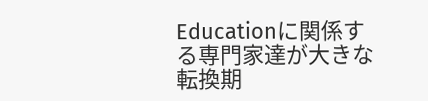Educationに関係する専門家達が大きな転換期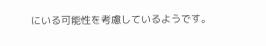にいる可能性を考慮しているようです。